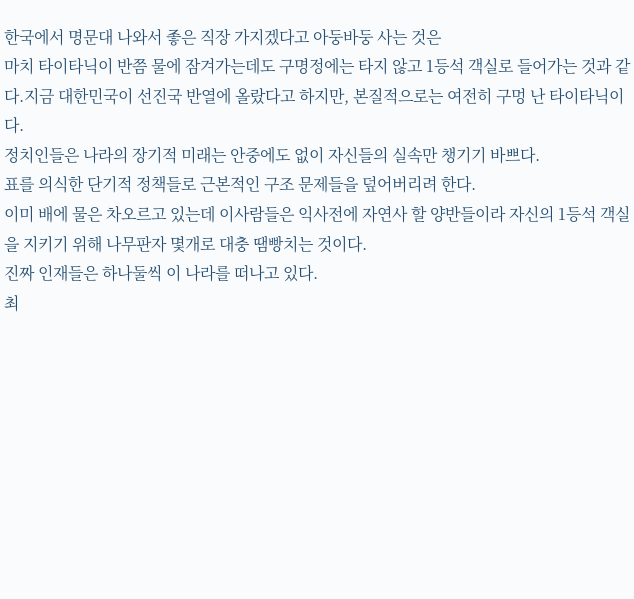한국에서 명문대 나와서 좋은 직장 가지겠다고 아둥바둥 사는 것은
마치 타이타닉이 반쯤 물에 잠겨가는데도 구명정에는 타지 않고 1등석 객실로 들어가는 것과 같다.지금 대한민국이 선진국 반열에 올랐다고 하지만, 본질적으로는 여전히 구멍 난 타이타닉이다.
정치인들은 나라의 장기적 미래는 안중에도 없이 자신들의 실속만 챙기기 바쁘다.
표를 의식한 단기적 정책들로 근본적인 구조 문제들을 덮어버리려 한다.
이미 배에 물은 차오르고 있는데 이사람들은 익사전에 자연사 할 양반들이라 자신의 1등석 객실을 지키기 위해 나무판자 몇개로 대충 땜빵치는 것이다.
진짜 인재들은 하나둘씩 이 나라를 떠나고 있다.
최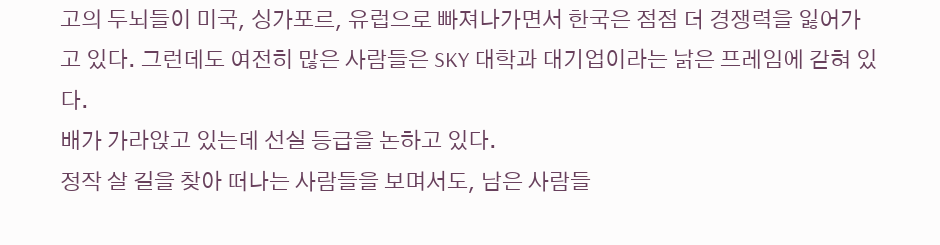고의 두뇌들이 미국, 싱가포르, 유럽으로 빠져나가면서 한국은 점점 더 경쟁력을 잃어가고 있다. 그런데도 여전히 많은 사람들은 SKY 대학과 대기업이라는 낡은 프레임에 갇혀 있다.
배가 가라앉고 있는데 선실 등급을 논하고 있다.
정작 살 길을 찾아 떠나는 사람들을 보며서도, 남은 사람들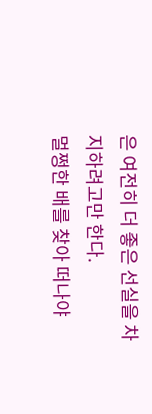은 여전히 더 좋은 선실을 차지하려고만 한다.
멀쩡한 배를 찾아 떠나야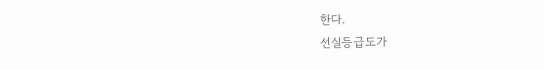한다.
선실등급도가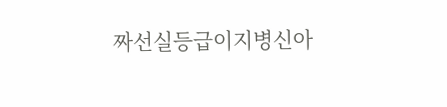짜선실등급이지병신아